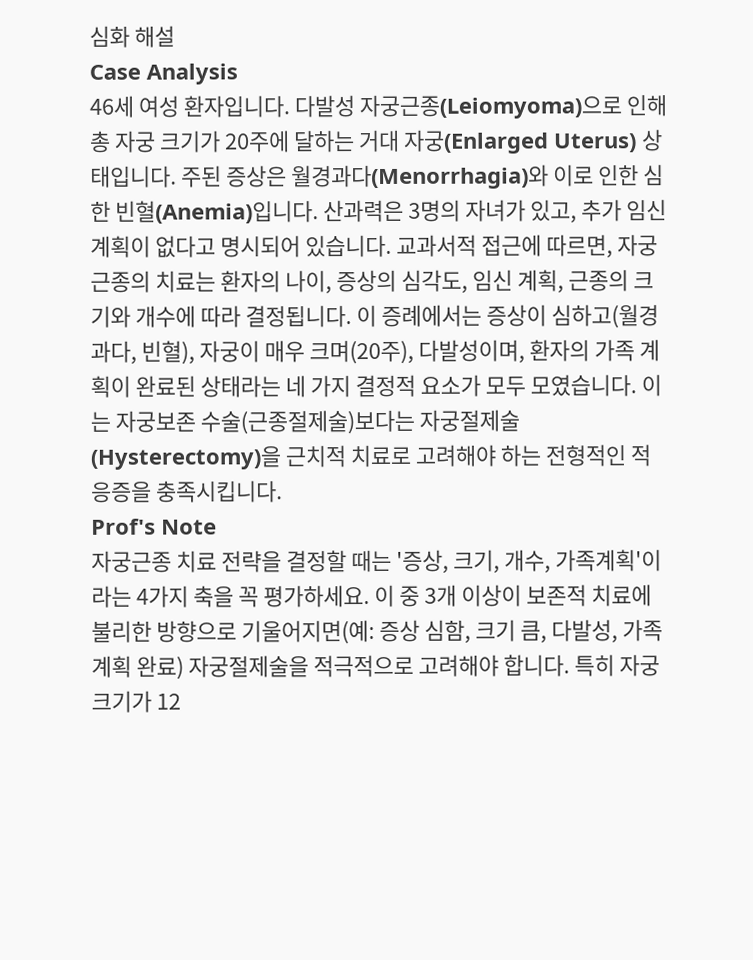심화 해설
Case Analysis
46세 여성 환자입니다. 다발성 자궁근종(Leiomyoma)으로 인해 총 자궁 크기가 20주에 달하는 거대 자궁(Enlarged Uterus) 상태입니다. 주된 증상은 월경과다(Menorrhagia)와 이로 인한 심한 빈혈(Anemia)입니다. 산과력은 3명의 자녀가 있고, 추가 임신 계획이 없다고 명시되어 있습니다. 교과서적 접근에 따르면, 자궁근종의 치료는 환자의 나이, 증상의 심각도, 임신 계획, 근종의 크기와 개수에 따라 결정됩니다. 이 증례에서는 증상이 심하고(월경과다, 빈혈), 자궁이 매우 크며(20주), 다발성이며, 환자의 가족 계획이 완료된 상태라는 네 가지 결정적 요소가 모두 모였습니다. 이는 자궁보존 수술(근종절제술)보다는 자궁절제술(Hysterectomy)을 근치적 치료로 고려해야 하는 전형적인 적응증을 충족시킵니다.
Prof's Note
자궁근종 치료 전략을 결정할 때는 '증상, 크기, 개수, 가족계획'이라는 4가지 축을 꼭 평가하세요. 이 중 3개 이상이 보존적 치료에 불리한 방향으로 기울어지면(예: 증상 심함, 크기 큼, 다발성, 가족계획 완료) 자궁절제술을 적극적으로 고려해야 합니다. 특히 자궁 크기가 12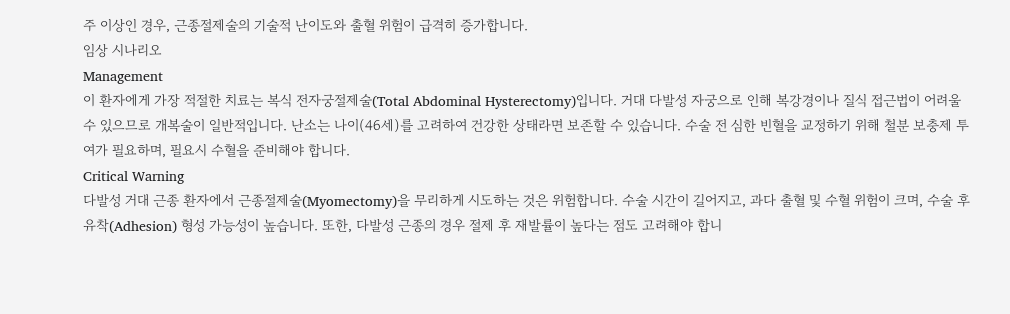주 이상인 경우, 근종절제술의 기술적 난이도와 출혈 위험이 급격히 증가합니다.
임상 시나리오
Management
이 환자에게 가장 적절한 치료는 복식 전자궁절제술(Total Abdominal Hysterectomy)입니다. 거대 다발성 자궁으로 인해 복강경이나 질식 접근법이 어려울 수 있으므로 개복술이 일반적입니다. 난소는 나이(46세)를 고려하여 건강한 상태라면 보존할 수 있습니다. 수술 전 심한 빈혈을 교정하기 위해 철분 보충제 투여가 필요하며, 필요시 수혈을 준비해야 합니다.
Critical Warning
다발성 거대 근종 환자에서 근종절제술(Myomectomy)을 무리하게 시도하는 것은 위험합니다. 수술 시간이 길어지고, 과다 출혈 및 수혈 위험이 크며, 수술 후 유착(Adhesion) 형성 가능성이 높습니다. 또한, 다발성 근종의 경우 절제 후 재발률이 높다는 점도 고려해야 합니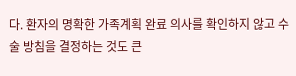다. 환자의 명확한 가족계획 완료 의사를 확인하지 않고 수술 방침을 결정하는 것도 큰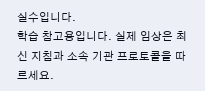실수입니다.
학습 참고용입니다. 실제 임상은 최신 지침과 소속 기관 프로토콜을 따르세요.